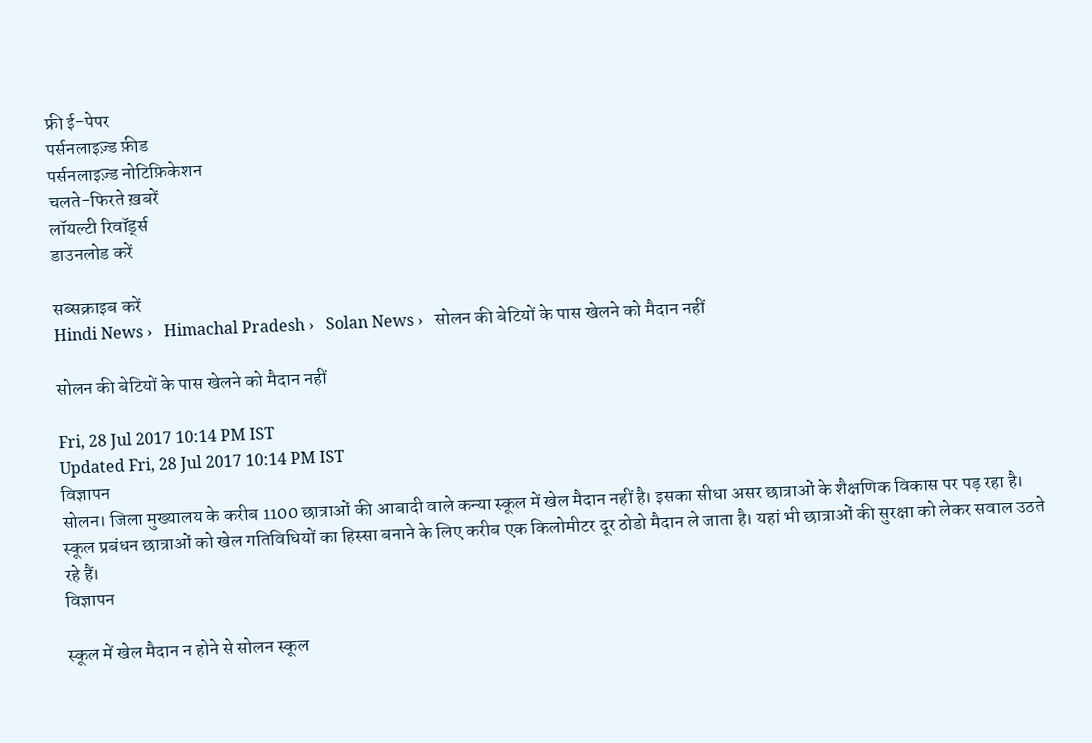फ्री ई-पेपर
पर्सनलाइज़्ड फ़ीड
पर्सनलाइज़्ड नोटिफ़िकेशन
चलते-फिरते ख़बरें
लॉयल्टी रिवॉर्ड्स
डाउनलोड करें

सब्सक्राइब करें
Hindi News ›   Himachal Pradesh ›   Solan News ›   सोलन की बेटियों के पास खेलने को मैदान नहीं

सोलन की बेटियों के पास खेलने को मैदान नहीं

Fri, 28 Jul 2017 10:14 PM IST
Updated Fri, 28 Jul 2017 10:14 PM IST
विज्ञापन
सोलन। जिला मुख्यालय के करीब 1100 छात्राओं की आबादी वाले कन्या स्कूल में खेल मैदान नहीं है। इसका सीधा असर छात्राओं के शैक्षणिक विकास पर पड़ रहा है। स्कूल प्रबंधन छात्राओं को खेल गतिविधियों का हिस्सा बनाने के लिए करीब एक किलोमीटर दूर ठोडो मैदान ले जाता है। यहां भी छात्राओं की सुरक्षा को लेकर सवाल उठते रहे हैं।
विज्ञापन

स्कूल में खेल मैदान न होने से सोलन स्कूल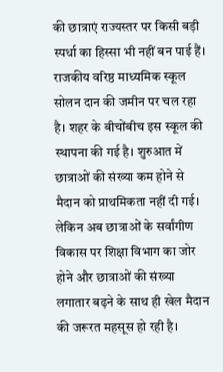की छात्राएं राज्यस्तर पर किसी बड़ी स्पर्धा का हिस्सा भी नहीं बन पाई हैं। राजकीय वरिष्ठ माध्यमिक स्कूल सोलन दान की जमीन पर चल रहा है। शहर के बीचोंबीच इस स्कूल की स्थापना की गई है। शुरुआत में छात्राओं की संख्या कम होने से मैदान को प्राथमिकता नहीं दी गई। लेकिन अब छात्राओं के सर्वांगीण विकास पर शिक्षा विभाग का जोर होने और छात्राओं की संख्या लगातार बढ़ने के साथ ही खेल मैदान की जरूरत महसूस हो रही है।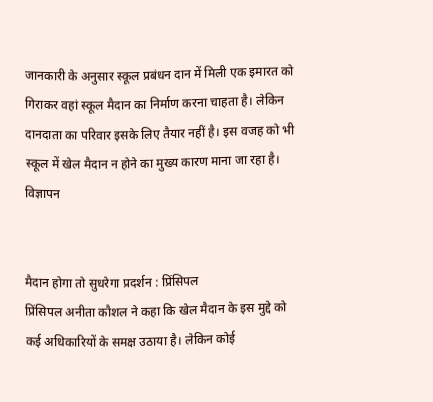जानकारी के अनुसार स्कूल प्रबंधन दान में मिली एक इमारत को गिराकर वहां स्कूल मैदान का निर्माण करना चाहता है। लेकिन दानदाता का परिवार इसके लिए तैयार नहीं है। इस वजह को भी स्कूल में खेल मैदान न होने का मुख्य कारण माना जा रहा है।
विज्ञापन


मैदान होगा तो सुधरेगा प्रदर्शन : प्रिंसिपल
प्रिंसिपल अनीता कौशल ने कहा कि खेल मैदान के इस मुद्दे को कई अधिकारियों के समक्ष उठाया है। लेकिन कोई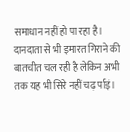समाधान नहीं हो पा रहा है। दानदाता से भी इमारत गिराने की बातचीत चल रही है लेकिन अभी तक यह भी सिरे नहीं चढ़ र्पाइं।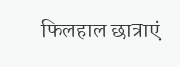फिलहाल छात्राएं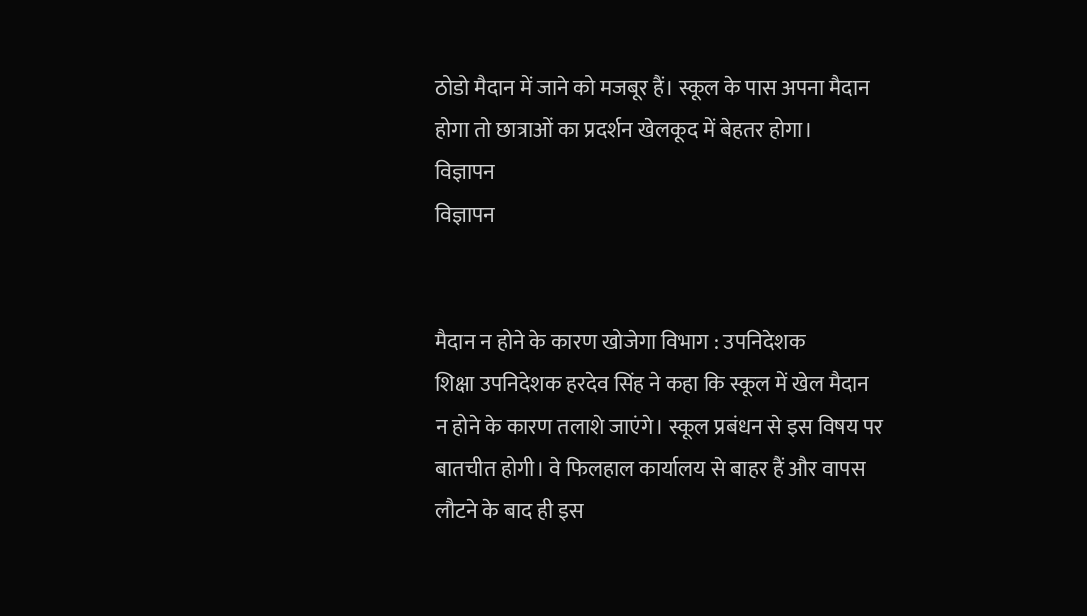ठोडो मैदान में जाने को मजबूर हैं। स्कूल के पास अपना मैदान होगा तो छात्राओं का प्रदर्शन खेलकूद में बेहतर होगा।
विज्ञापन
विज्ञापन


मैदान न होने के कारण खोजेगा विभाग : उपनिदेशक
शिक्षा उपनिदेशक हरदेव सिंह ने कहा कि स्कूल में खेल मैदान न होने के कारण तलाशे जाएंगे। स्कूल प्रबंधन से इस विषय पर बातचीत होगी। वे फिलहाल कार्यालय से बाहर हैं और वापस लौटने के बाद ही इस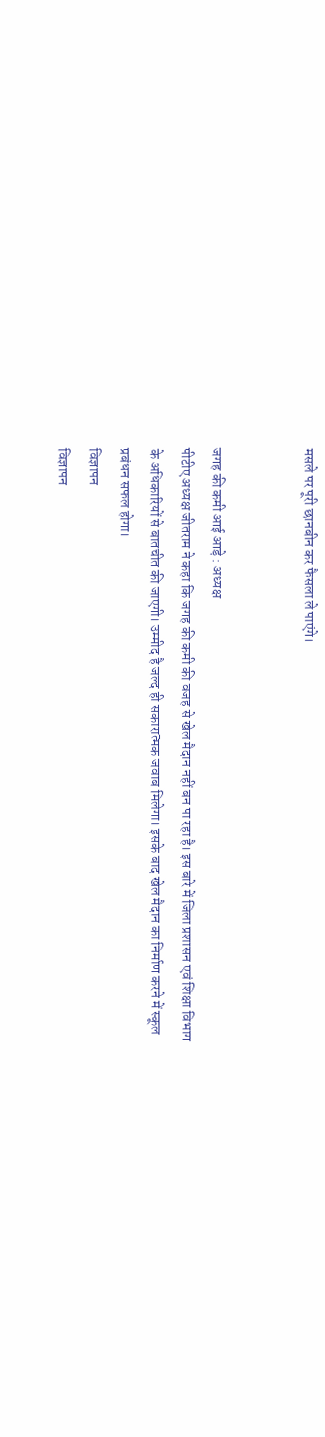मसले पर पूरी छानबीन कर फैसला ले पाएंगे।


जगह की कमी आई आड़े : अध्यक्ष
पीटीए अध्यक्ष जीतराम ने कहा कि जगह की कमी की वजह से खेल मैदान नहीं बन पा रहा है। इस बारे में जिला प्रशासन एवं शिक्षा विभाग के अधिकारियों से बातचीत की जाएगी। उम्मीद है जल्द ही सकारात्मक जवाब मिलेगा। इसके बाद खेल मैदान का निर्माण करने में स्कूल प्रबंधन सफल होगा।
विज्ञापन
विज्ञापन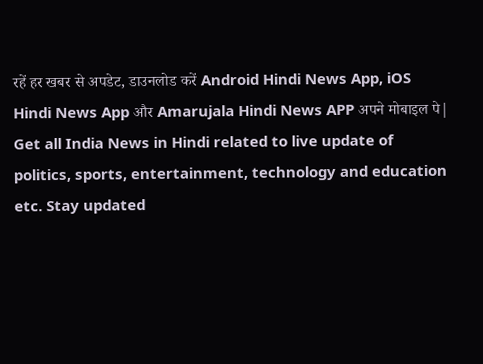रहें हर खबर से अपडेट, डाउनलोड करें Android Hindi News App, iOS Hindi News App और Amarujala Hindi News APP अपने मोबाइल पे|
Get all India News in Hindi related to live update of politics, sports, entertainment, technology and education etc. Stay updated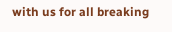with us for all breaking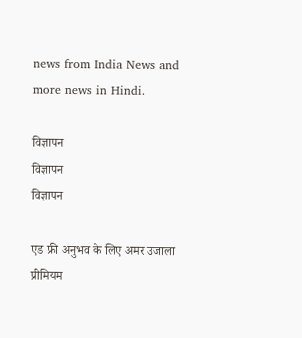news from India News and more news in Hindi.

विज्ञापन
विज्ञापन
विज्ञापन

एड फ्री अनुभव के लिए अमर उजाला प्रीमियम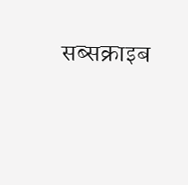सब्सक्राइब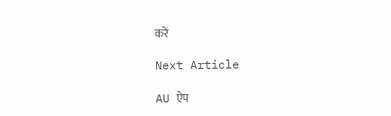करें

Next Article

AU ऐप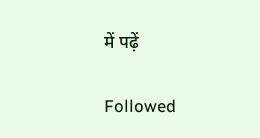में पढ़ें

Followed